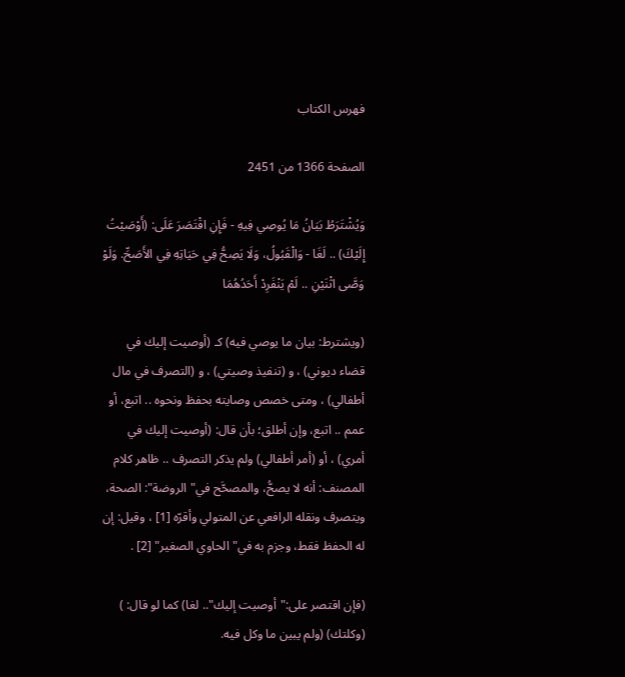فهرس الكتاب

الصفحة 1366 من 2451

وَيُشْتَرَطُ بَيَانُ مَا يُوصِي فِيهِ - فَإِنِ اقْتَصَرَ عَلَى: (أَوْصَيْتُ إِلَيْكَ) .. لَغَا - وَالْقَبُولُ، وَلَا يَصِحُّ فِي حَيَاتِهِ فِي الأَصَحِّ. وَلَوْ وَصَّى اثْنَيْنِ .. لَمْ يَنْفَرِدْ أَحَدُهُمَا

(ويشترط: بيان ما يوصي فيه) كـ (أوصيت إليك في قضاء ديوني) ، و (تنفيذ وصيتي) ، و (التصرف في مال أطفالي) ، ومتى خصص وصايته بحفظ ونحوه .. اتبع، أو عمم .. اتبع، وإن أطلق؛ بأن قال: (أوصيت إليك في أمري) ، أو (أمر أطفالي) ولم يذكر التصرف .. ظاهر كلام المصنف: أنه لا يصحُّ، والمصحَّح في"الروضة": الصحة، ويتصرف ونقله الرافعي عن المتولي وأقرّه [1] ، وقيل: إن له الحفظ فقط، وجزم به في"الحاوي الصغير" [2] .

(فإن اقتصر على:"أوصيت إليك".. لغا) كما لو قال: ) (وكلتك) (ولم يبين ما وكل فيه.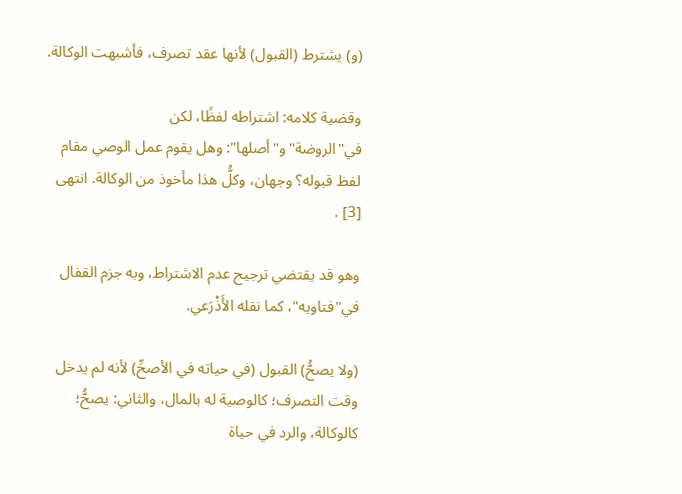(و) يشترط (القبول) لأنها عقد تصرف، فأشبهت الوكالة.

وقضية كلامه: اشتراطه لفظًا، لكن في"الروضة"و"أصلها": وهل يقوم عمل الوصي مقام لفظ قبوله؟ وجهان، وكلُّ هذا مأخوذ من الوكالة. انتهى [3] .

وهو قد يقتضي ترجيح عدم الاشتراط، وبه جزم القفال في"فتاويه"، كما نقله الأَذْرَعي.

(ولا يصحُّ) القبول (في حياته في الأصحِّ) لأنه لم يدخل وقت التصرف؛ كالوصية له بالمال، والثاني: يصحُّ؛ كالوكالة، والرد في حياة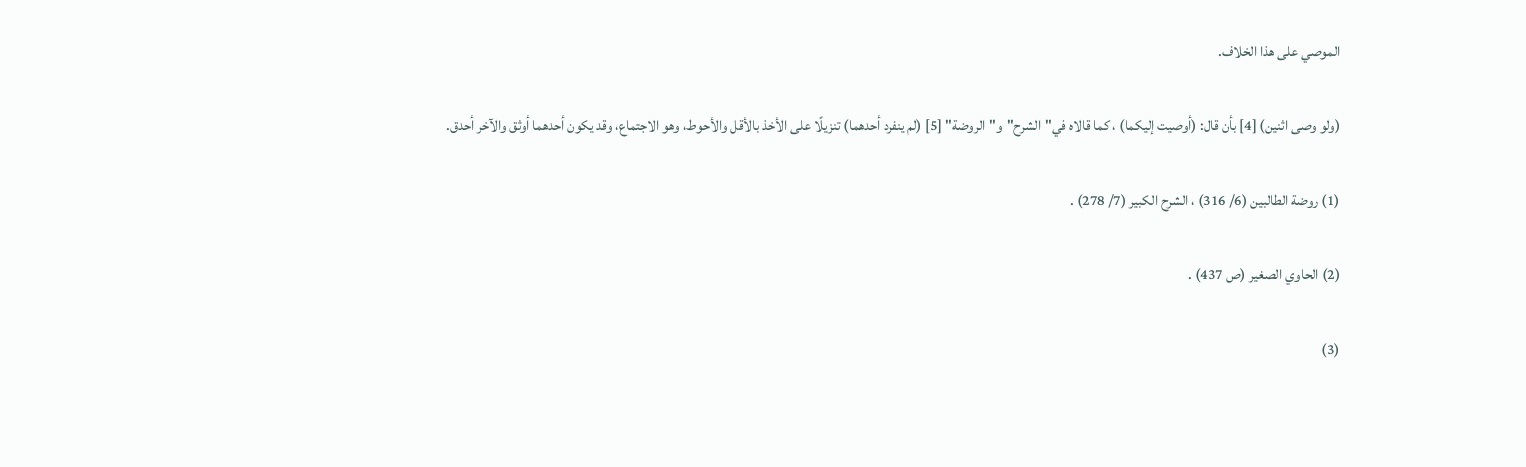الموصي على هذا الخلاف.

(ولو وصى اثنين) [4] بأن قال: (أوصيت إليكما) ، كما قالاه في"الشرح"و"الروضة" [5] (لم ينفرد أحدهما) تنزيلًا على الأخذ بالأقل والأحوط، وهو الاجتماع، وقد يكون أحدهما أوثق والآخر أحدق.

(1) روضة الطالبين (6/ 316) ، الشرح الكبير (7/ 278) .

(2) الحاوي الصغير (ص 437) .

(3)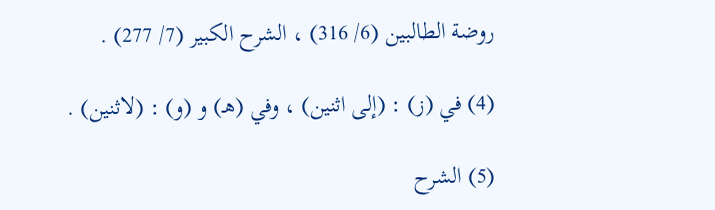روضة الطالبين (6/ 316) ، الشرح الكبير (7/ 277) .

(4) في (ز) : (إلى اثنين) ، وفي (هـ) و (و) : (لاثنين) .

(5) الشرح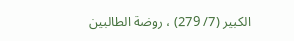الكبير (7/ 279) ، روضة الطالبين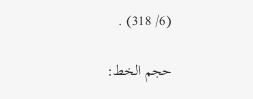(6/ 318) .

حجم الخط: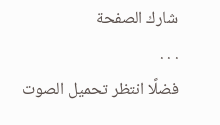شارك الصفحة
. . .
فضلًا انتظر تحميل الصوت